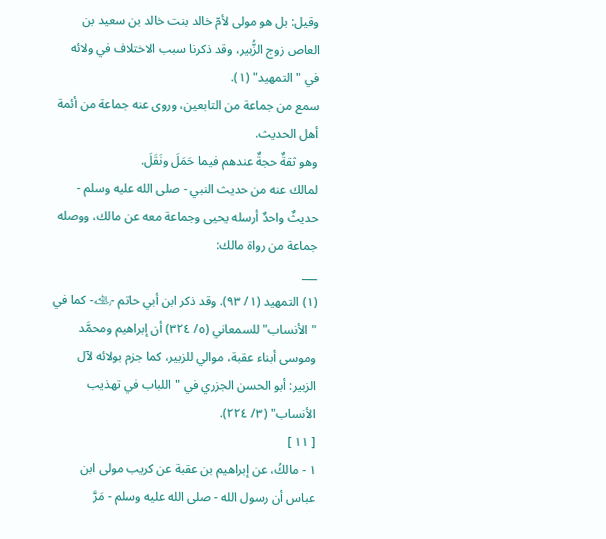وقيل: بل هو مولى لأمّ خالد بنت خالد بن سعيد بن العاص زوج الزُّبير، وقد ذكرنا سبب الاختلاف في ولائه في "التمهيد" (١).
سمع من جماعة من التابعين، وروى عنه جماعة من أئمة أهل الحديث.
وهو ثقةٌ حجةٌ عندهم فيما حَمَلَ ونَقَلَ.
لمالك عنه من حديث النبي - صلى الله عليه وسلم - حديثٌ واحدٌ أرسله يحيى وجماعة معه عن مالك، ووصله جماعة من رواة مالك:
___
(١) التمهيد (١/ ٩٣). وقد ذكر ابن أبي حاتم -﵀- كما في "الأنساب" للسمعاني (٥/ ٣٢٤) أن إبراهيم ومحمَّد وموسى أبناء عقبة، موالي للزبير، كما جزم بولائه لآل الزبير: أبو الحسن الجزري في "اللباب في تهذيب الأنساب" (٣/ ٢٢٤).
[ ١١ ]
١ - مالكُ، عن إبراهيم بن عقبة عن كريب مولى ابن عباس أن رسول الله - صلى الله عليه وسلم - مَرَّ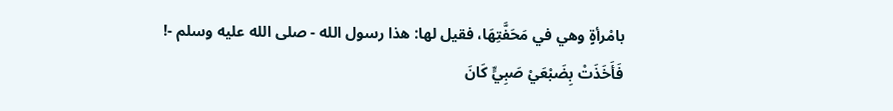بامْرأةٍ وهي في مَحَفَّتِهَا، فقيل لها: هذا رسول الله - صلى الله عليه وسلم -! فَأَخَذَتْ بِضَبْعَيْ صَبِيٍّ كَانَ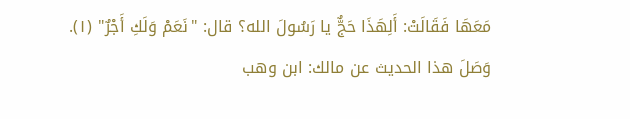مَعَهَا فَقَالَتْ: أَلِهَذَا حَجٌّ يا رَسُولَ الله؟ قال: "نَعَمْ وَلَكِ أَجْرٌ" (١).
وَصَلَ هذا الحديث عن مالك: ابن وهب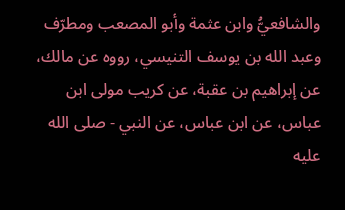والشافعيُّ وابن عثمة وأبو المصعب ومطرّف وعبد الله بن يوسف التنيسي، رووه عن مالك، عن إبراهيم بن عقبة، عن كريب مولى ابن عباس، عن ابن عباس، عن النبي - صلى الله عليه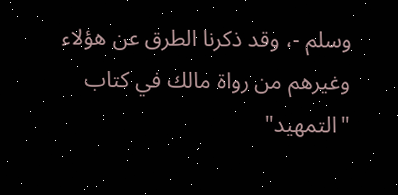وسلم -، وقد ذكرنا الطرق عن هؤلاء وغيرهم من رواة مالك في كتاب "التمهيد"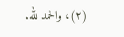(٢)، والحمد لله.